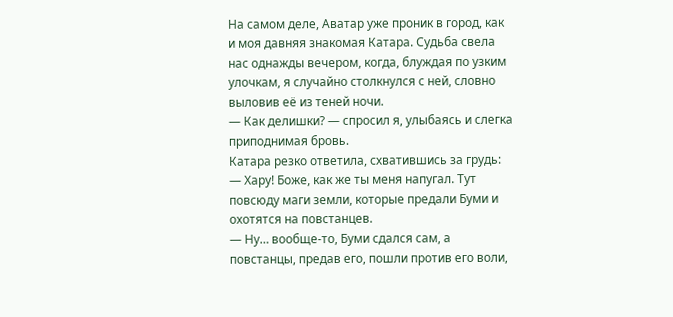На самом деле, Аватар уже проник в город, как и моя давняя знакомая Катара. Судьба свела нас однажды вечером, когда, блуждая по узким улочкам, я случайно столкнулся с ней, словно выловив её из теней ночи.
— Как делишки? — спросил я, улыбаясь и слегка приподнимая бровь.
Катара резко ответила, схватившись за грудь:
— Хару! Боже, как же ты меня напугал. Тут повсюду маги земли, которые предали Буми и охотятся на повстанцев.
— Ну… вообще-то, Буми сдался сам, а повстанцы, предав его, пошли против его воли,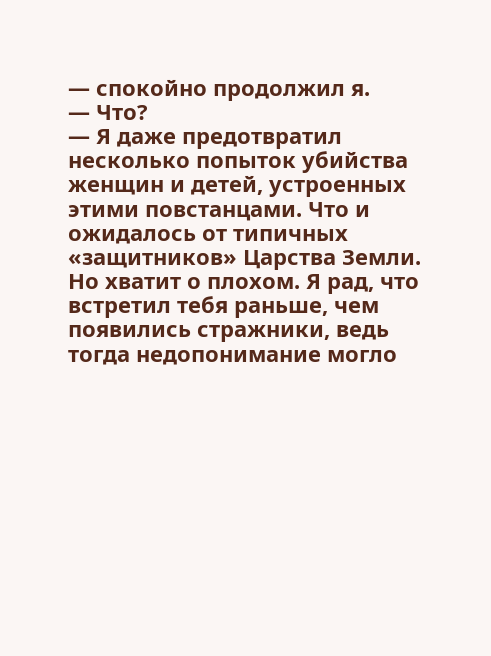— спокойно продолжил я.
— Что?
— Я даже предотвратил несколько попыток убийства женщин и детей, устроенных этими повстанцами. Что и ожидалось от типичных «защитников» Царства Земли. Но хватит о плохом. Я рад, что встретил тебя раньше, чем появились стражники, ведь тогда недопонимание могло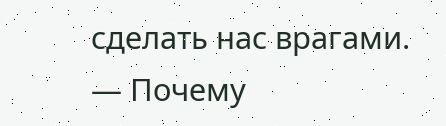сделать нас врагами.
— Почему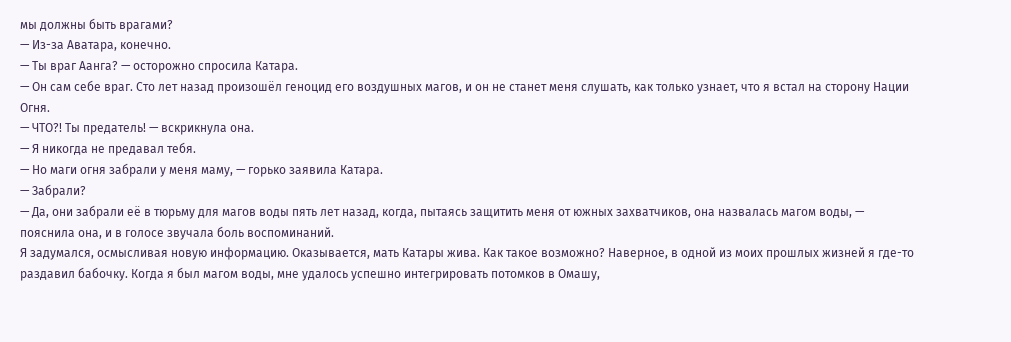мы должны быть врагами?
— Из-за Аватара, конечно.
— Ты враг Аанга? — осторожно спросила Катара.
— Он сам себе враг. Сто лет назад произошёл геноцид его воздушных магов, и он не станет меня слушать, как только узнает, что я встал на сторону Нации Огня.
— ЧТО?! Ты предатель! — вскрикнула она.
— Я никогда не предавал тебя.
— Но маги огня забрали у меня маму, — горько заявила Катара.
— Забрали?
— Да, они забрали её в тюрьму для магов воды пять лет назад, когда, пытаясь защитить меня от южных захватчиков, она назвалась магом воды, — пояснила она, и в голосе звучала боль воспоминаний.
Я задумался, осмысливая новую информацию. Оказывается, мать Катары жива. Как такое возможно? Наверное, в одной из моих прошлых жизней я где-то раздавил бабочку. Когда я был магом воды, мне удалось успешно интегрировать потомков в Омашу,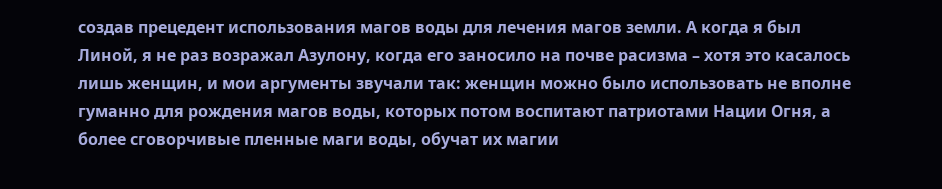создав прецедент использования магов воды для лечения магов земли. А когда я был Линой, я не раз возражал Азулону, когда его заносило на почве расизма – хотя это касалось лишь женщин, и мои аргументы звучали так: женщин можно было использовать не вполне гуманно для рождения магов воды, которых потом воспитают патриотами Нации Огня, а более сговорчивые пленные маги воды, обучат их магии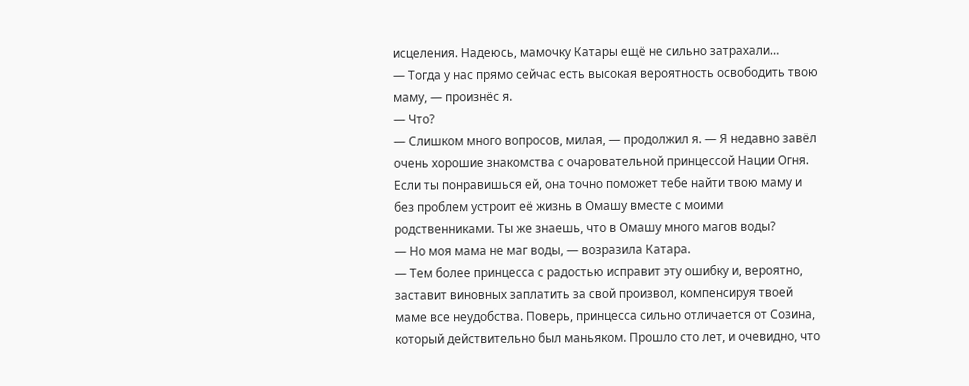исцеления. Надеюсь, мамочку Катары ещё не сильно затрахали…
— Тогда у нас прямо сейчас есть высокая вероятность освободить твою маму, — произнёс я.
— Что?
— Слишком много вопросов, милая, — продолжил я. — Я недавно завёл очень хорошие знакомства с очаровательной принцессой Нации Огня. Если ты понравишься ей, она точно поможет тебе найти твою маму и без проблем устроит её жизнь в Омашу вместе с моими родственниками. Ты же знаешь, что в Омашу много магов воды?
— Но моя мама не маг воды, — возразила Катара.
— Тем более принцесса с радостью исправит эту ошибку и, вероятно, заставит виновных заплатить за свой произвол, компенсируя твоей маме все неудобства. Поверь, принцесса сильно отличается от Созина, который действительно был маньяком. Прошло сто лет, и очевидно, что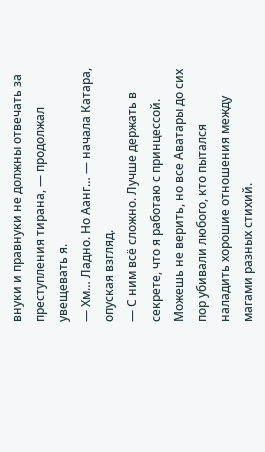внуки и правнуки не должны отвечать за преступления тирана, — продолжал увещевать я.
— Хм… Ладно. Но Аанг… — начала Катара, опуская взгляд.
— С ним всё сложно. Лучше держать в секрете, что я работаю с принцессой. Можешь не верить, но все Аватары до сих пор убивали любого, кто пытался наладить хорошие отношения между магами разных стихий.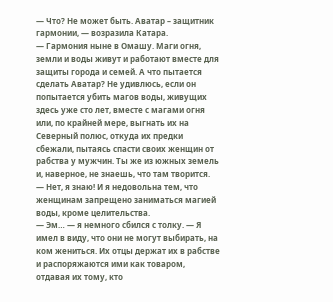— Что? Не может быть. Аватар – защитник гармонии, — возразила Катара.
— Гармония ныне в Омашу. Маги огня, земли и воды живут и работают вместе для защиты города и семей. А что пытается сделать Аватар? Не удивлюсь, если он попытается убить магов воды, живущих здесь уже сто лет, вместе с магами огня или, по крайней мере, выгнать их на Северный полюс, откуда их предки сбежали, пытаясь спасти своих женщин от рабства у мужчин. Ты же из южных земель и, наверное, не знаешь, что там творится.
— Нет, я знаю! И я недовольна тем, что женщинам запрещено заниматься магией воды, кроме целительства.
— Эм… — я немного сбился с толку. — Я имел в виду, что они не могут выбирать, на ком жениться. Их отцы держат их в рабстве и распоряжаются ими как товаром, отдавая их тому, кто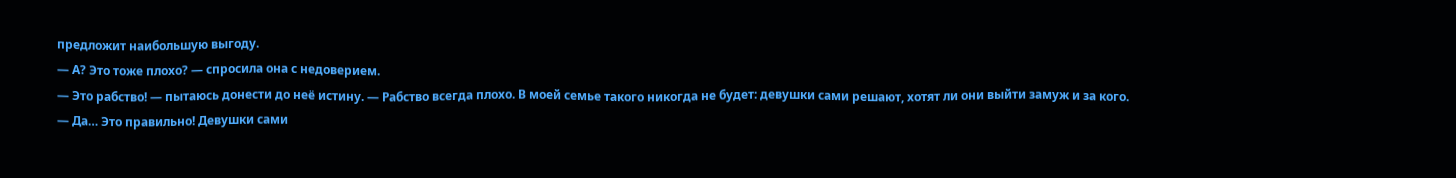предложит наибольшую выгоду.
— А? Это тоже плохо? — спросила она с недоверием.
— Это рабство! — пытаюсь донести до неё истину. — Рабство всегда плохо. В моей семье такого никогда не будет: девушки сами решают, хотят ли они выйти замуж и за кого.
— Да… Это правильно! Девушки сами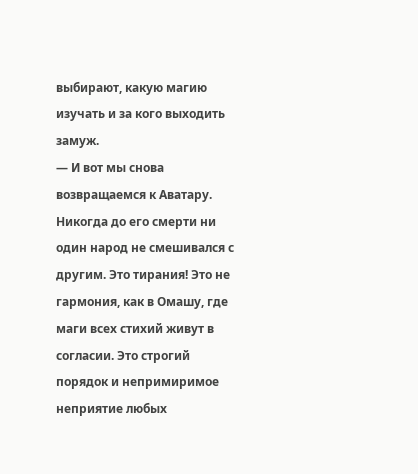выбирают, какую магию изучать и за кого выходить замуж.
— И вот мы снова возвращаемся к Аватару. Никогда до его смерти ни один народ не смешивался с другим. Это тирания! Это не гармония, как в Омашу, где маги всех стихий живут в согласии. Это строгий порядок и непримиримое неприятие любых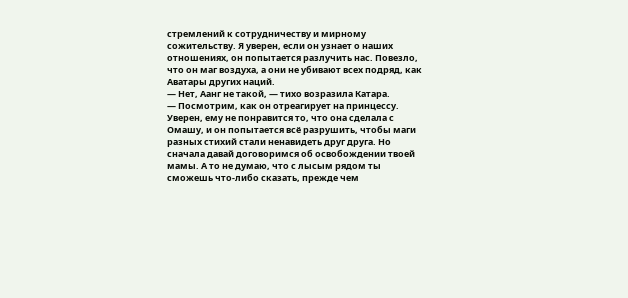стремлений к сотрудничеству и мирному сожительству. Я уверен, если он узнает о наших отношениях, он попытается разлучить нас. Повезло, что он маг воздуха, а они не убивают всех подряд, как Аватары других наций.
— Нет, Аанг не такой, — тихо возразила Катара.
— Посмотрим, как он отреагирует на принцессу. Уверен, ему не понравится то, что она сделала с Омашу, и он попытается всё разрушить, чтобы маги разных стихий стали ненавидеть друг друга. Но сначала давай договоримся об освобождении твоей мамы. А то не думаю, что с лысым рядом ты сможешь что-либо сказать, прежде чем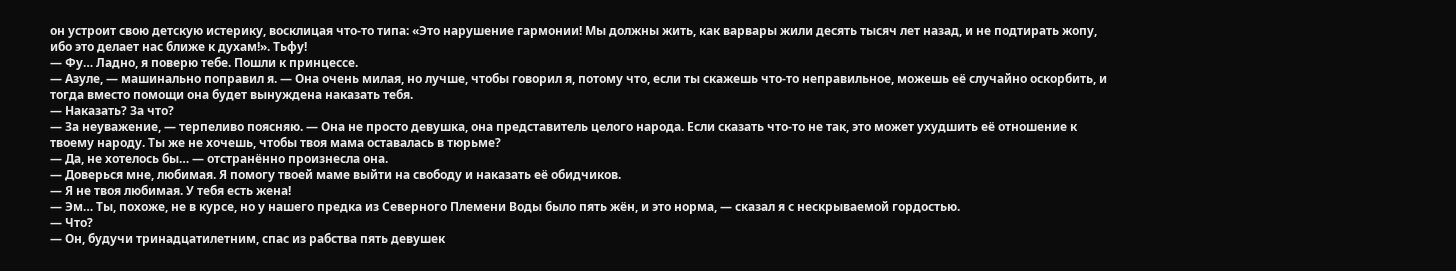он устроит свою детскую истерику, восклицая что-то типа: «Это нарушение гармонии! Мы должны жить, как варвары жили десять тысяч лет назад, и не подтирать жопу, ибо это делает нас ближе к духам!». Тьфу!
— Фу… Ладно, я поверю тебе. Пошли к принцессе.
— Азуле, — машинально поправил я. — Она очень милая, но лучше, чтобы говорил я, потому что, если ты скажешь что-то неправильное, можешь её случайно оскорбить, и тогда вместо помощи она будет вынуждена наказать тебя.
— Наказать? За что?
— За неуважение, — терпеливо поясняю. — Она не просто девушка, она представитель целого народа. Если сказать что-то не так, это может ухудшить её отношение к твоему народу. Ты же не хочешь, чтобы твоя мама оставалась в тюрьме?
— Да, не хотелось бы… — отстранённо произнесла она.
— Доверься мне, любимая. Я помогу твоей маме выйти на свободу и наказать её обидчиков.
— Я не твоя любимая. У тебя есть жена!
— Эм… Ты, похоже, не в курсе, но у нашего предка из Северного Племени Воды было пять жён, и это норма, — сказал я с нескрываемой гордостью.
— Что?
— Он, будучи тринадцатилетним, спас из рабства пять девушек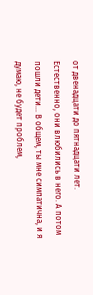от двенадцати до пятнадцати лет. Естественно, они влюбились в него. А потом пошли дети… В общем, ты мне симпатична, и я думаю, не будет проблем,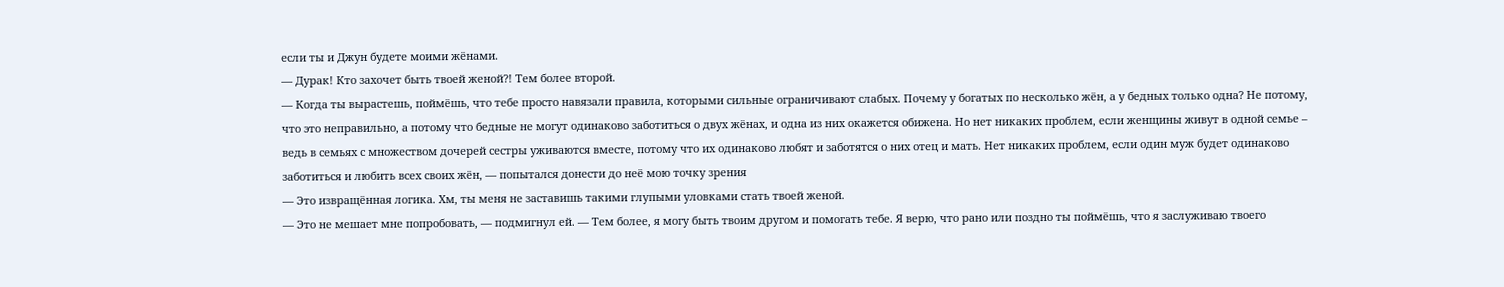если ты и Джун будете моими жёнами.
— Дурак! Кто захочет быть твоей женой?! Тем более второй.
— Когда ты вырастешь, поймёшь, что тебе просто навязали правила, которыми сильные ограничивают слабых. Почему у богатых по несколько жён, а у бедных только одна? Не потому, что это неправильно, а потому что бедные не могут одинаково заботиться о двух жёнах, и одна из них окажется обижена. Но нет никаких проблем, если женщины живут в одной семье – ведь в семьях с множеством дочерей сестры уживаются вместе, потому что их одинаково любят и заботятся о них отец и мать. Нет никаких проблем, если один муж будет одинаково заботиться и любить всех своих жён, — попытался донести до неё мою точку зрения
— Это извращённая логика. Хм, ты меня не заставишь такими глупыми уловками стать твоей женой.
— Это не мешает мне попробовать, — подмигнул ей. — Тем более, я могу быть твоим другом и помогать тебе. Я верю, что рано или поздно ты поймёшь, что я заслуживаю твоего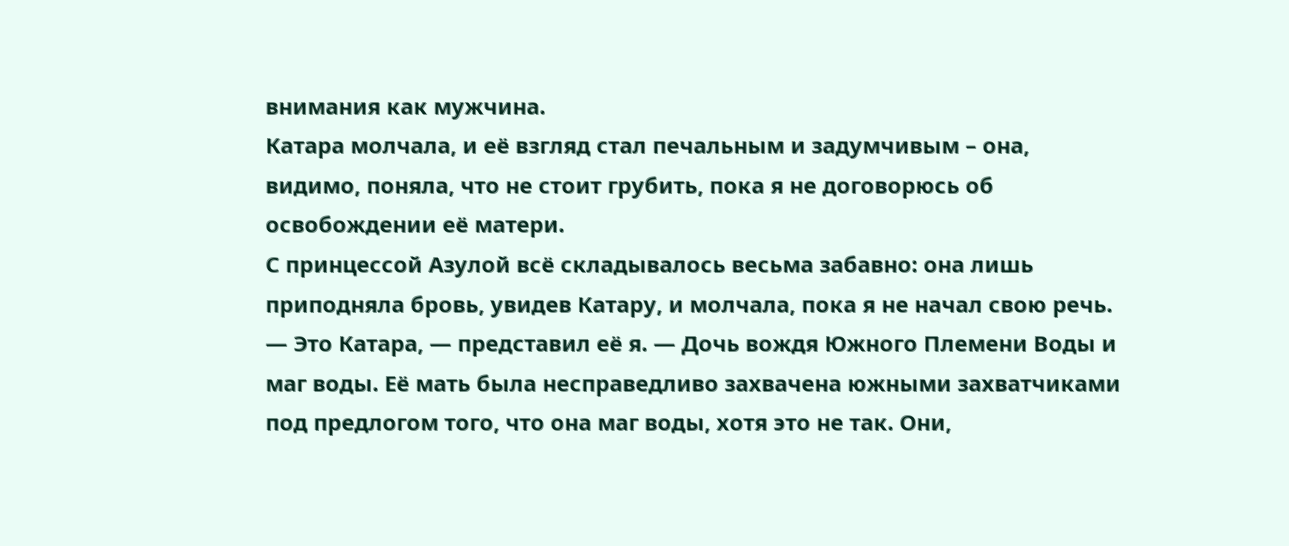внимания как мужчина.
Катара молчала, и её взгляд стал печальным и задумчивым – она, видимо, поняла, что не стоит грубить, пока я не договорюсь об освобождении её матери.
С принцессой Азулой всё складывалось весьма забавно: она лишь приподняла бровь, увидев Катару, и молчала, пока я не начал свою речь.
— Это Катара, — представил её я. — Дочь вождя Южного Племени Воды и маг воды. Её мать была несправедливо захвачена южными захватчиками под предлогом того, что она маг воды, хотя это не так. Они,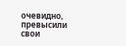очевидно, превысили свои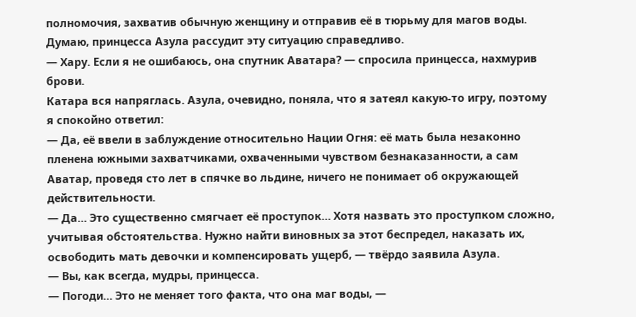полномочия, захватив обычную женщину и отправив её в тюрьму для магов воды. Думаю, принцесса Азула рассудит эту ситуацию справедливо.
— Хару. Если я не ошибаюсь, она спутник Аватара? — спросила принцесса, нахмурив брови.
Катара вся напряглась. Азула, очевидно, поняла, что я затеял какую-то игру, поэтому я спокойно ответил:
— Да, её ввели в заблуждение относительно Нации Огня: её мать была незаконно пленена южными захватчиками, охваченными чувством безнаказанности, а сам Аватар, проведя сто лет в спячке во льдине, ничего не понимает об окружающей действительности.
— Да… Это существенно смягчает её проступок… Хотя назвать это проступком сложно, учитывая обстоятельства. Нужно найти виновных за этот беспредел, наказать их, освободить мать девочки и компенсировать ущерб, — твёрдо заявила Азула.
— Вы, как всегда, мудры, принцесса.
— Погоди… Это не меняет того факта, что она маг воды, —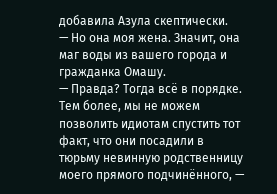добавила Азула скептически.
— Но она моя жена. Значит, она маг воды из вашего города и гражданка Омашу.
— Правда? Тогда всё в порядке. Тем более, мы не можем позволить идиотам спустить тот факт, что они посадили в тюрьму невинную родственницу моего прямого подчинённого, —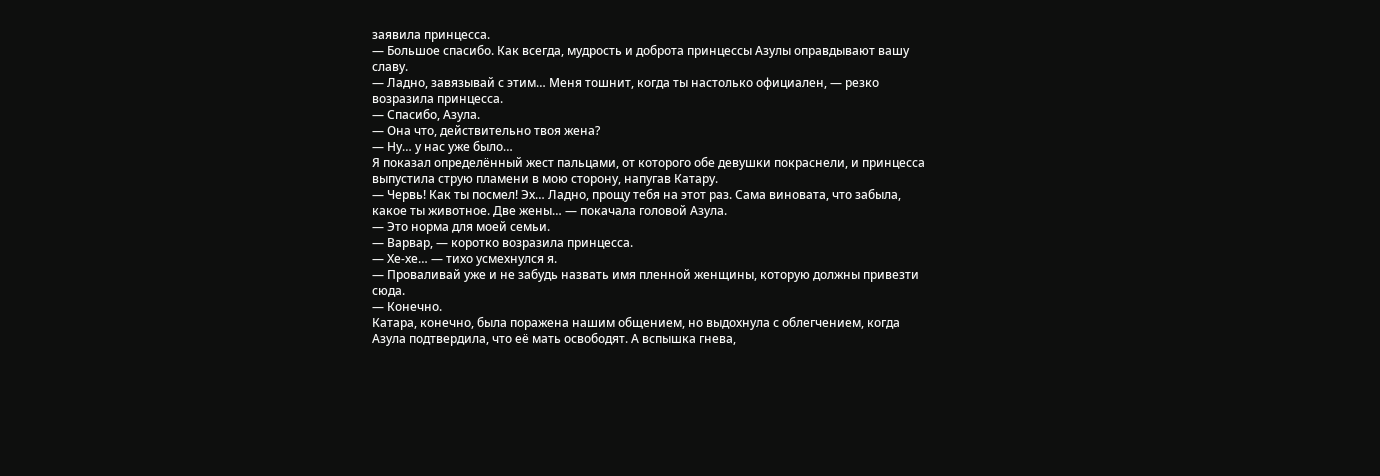заявила принцесса.
— Большое спасибо. Как всегда, мудрость и доброта принцессы Азулы оправдывают вашу славу.
— Ладно, завязывай с этим… Меня тошнит, когда ты настолько официален, — резко возразила принцесса.
— Спасибо, Азула.
— Она что, действительно твоя жена?
— Ну… у нас уже было…
Я показал определённый жест пальцами, от которого обе девушки покраснели, и принцесса выпустила струю пламени в мою сторону, напугав Катару.
— Червь! Как ты посмел! Эх… Ладно, прощу тебя на этот раз. Сама виновата, что забыла, какое ты животное. Две жены… — покачала головой Азула.
— Это норма для моей семьи.
— Варвар, — коротко возразила принцесса.
— Хе-хе… — тихо усмехнулся я.
— Проваливай уже и не забудь назвать имя пленной женщины, которую должны привезти сюда.
— Конечно.
Катара, конечно, была поражена нашим общением, но выдохнула с облегчением, когда Азула подтвердила, что её мать освободят. А вспышка гнева,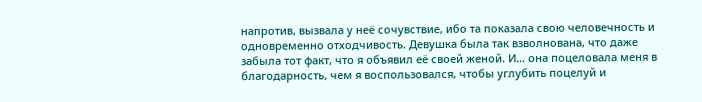напротив, вызвала у неё сочувствие, ибо та показала свою человечность и одновременно отходчивость. Девушка была так взволнована, что даже забыла тот факт, что я объявил её своей женой. И… она поцеловала меня в благодарность, чем я воспользовался, чтобы углубить поцелуй и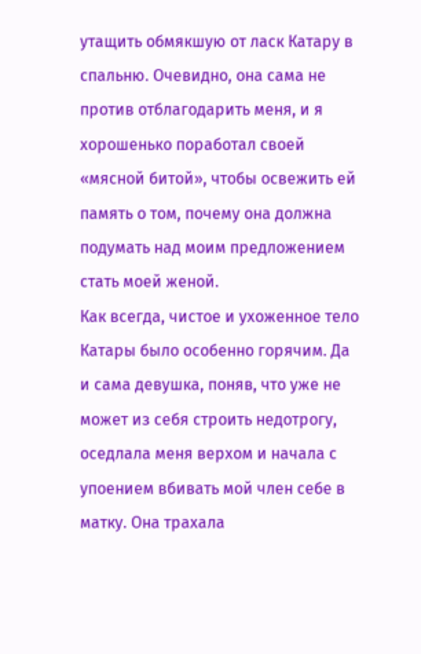утащить обмякшую от ласк Катару в спальню. Очевидно, она сама не против отблагодарить меня, и я хорошенько поработал своей «мясной битой», чтобы освежить ей память о том, почему она должна подумать над моим предложением стать моей женой.
Как всегда, чистое и ухоженное тело Катары было особенно горячим. Да и сама девушка, поняв, что уже не может из себя строить недотрогу, оседлала меня верхом и начала с упоением вбивать мой член себе в матку. Она трахала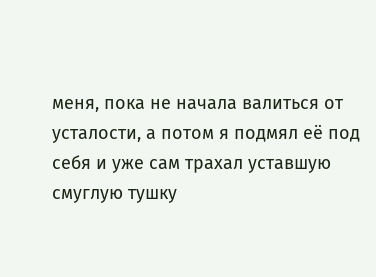меня, пока не начала валиться от усталости, а потом я подмял её под себя и уже сам трахал уставшую смуглую тушку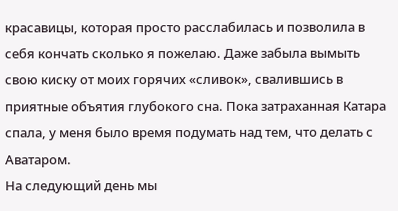красавицы, которая просто расслабилась и позволила в себя кончать сколько я пожелаю. Даже забыла вымыть свою киску от моих горячих «сливок», свалившись в приятные объятия глубокого сна. Пока затраханная Катара спала, у меня было время подумать над тем, что делать с Аватаром.
На следующий день мы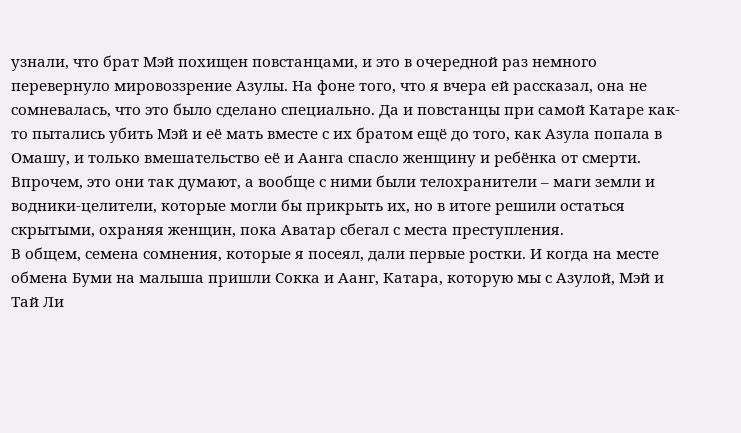узнали, что брат Мэй похищен повстанцами, и это в очередной раз немного перевернуло мировоззрение Азулы. На фоне того, что я вчера ей рассказал, она не сомневалась, что это было сделано специально. Да и повстанцы при самой Катаре как-то пытались убить Мэй и её мать вместе с их братом ещё до того, как Азула попала в Омашу, и только вмешательство её и Аанга спасло женщину и ребёнка от смерти. Впрочем, это они так думают, а вообще с ними были телохранители – маги земли и водники-целители, которые могли бы прикрыть их, но в итоге решили остаться скрытыми, охраняя женщин, пока Аватар сбегал с места преступления.
В общем, семена сомнения, которые я посеял, дали первые ростки. И когда на месте обмена Буми на малыша пришли Сокка и Аанг, Катара, которую мы с Азулой, Мэй и Тай Ли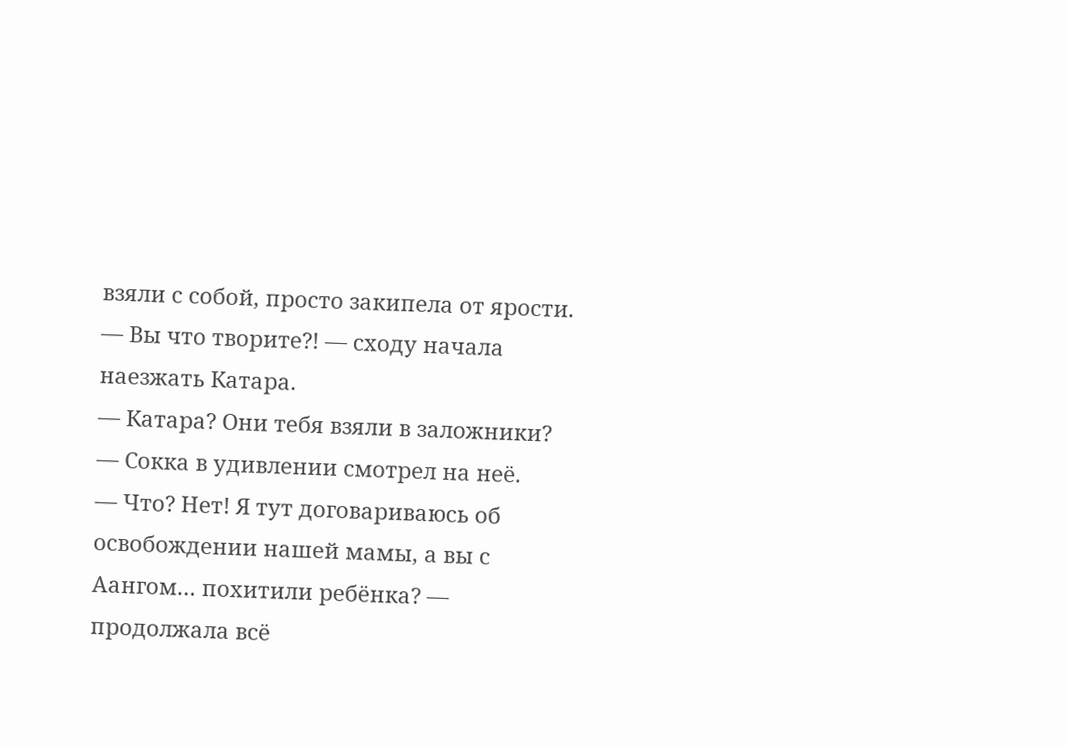взяли с собой, просто закипела от ярости.
— Вы что творите?! — сходу начала наезжать Катара.
— Катара? Они тебя взяли в заложники? — Сокка в удивлении смотрел на неё.
— Что? Нет! Я тут договариваюсь об освобождении нашей мамы, а вы с Аангом… похитили ребёнка? — продолжала всё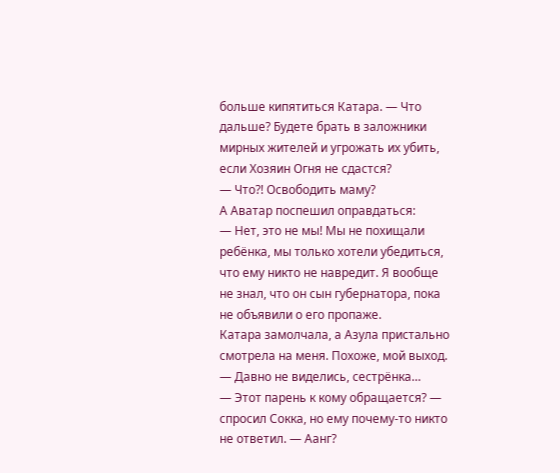больше кипятиться Катара. — Что дальше? Будете брать в заложники мирных жителей и угрожать их убить, если Хозяин Огня не сдастся?
— Что?! Освободить маму?
А Аватар поспешил оправдаться:
— Нет, это не мы! Мы не похищали ребёнка, мы только хотели убедиться, что ему никто не навредит. Я вообще не знал, что он сын губернатора, пока не объявили о его пропаже.
Катара замолчала, а Азула пристально смотрела на меня. Похоже, мой выход.
— Давно не виделись, сестрёнка…
— Этот парень к кому обращается? — спросил Сокка, но ему почему-то никто не ответил. — Аанг?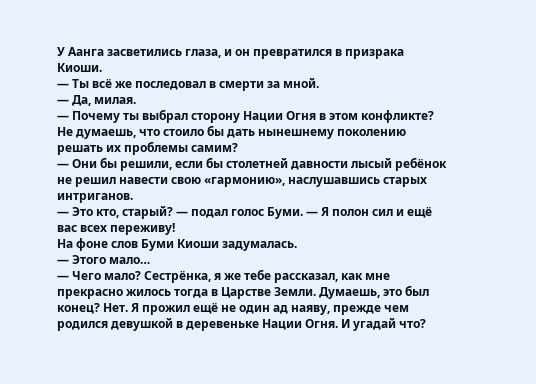У Аанга засветились глаза, и он превратился в призрака Киоши.
— Ты всё же последовал в смерти за мной.
— Да, милая.
— Почему ты выбрал сторону Нации Огня в этом конфликте? Не думаешь, что стоило бы дать нынешнему поколению решать их проблемы самим?
— Они бы решили, если бы столетней давности лысый ребёнок не решил навести свою «гармонию», наслушавшись старых интриганов.
— Это кто, старый? — подал голос Буми. — Я полон сил и ещё вас всех переживу!
На фоне слов Буми Киоши задумалась.
— Этого мало…
— Чего мало? Сестрёнка, я же тебе рассказал, как мне прекрасно жилось тогда в Царстве Земли. Думаешь, это был конец? Нет. Я прожил ещё не один ад наяву, прежде чем родился девушкой в деревеньке Нации Огня. И угадай что?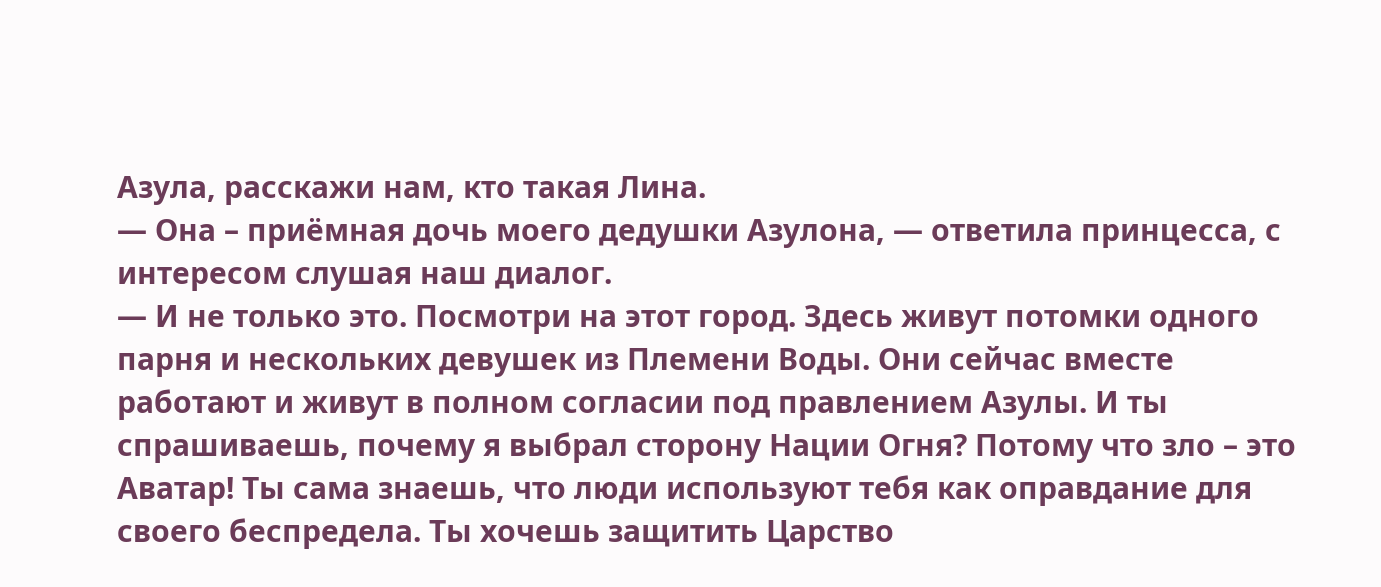Азула, расскажи нам, кто такая Лина.
— Она – приёмная дочь моего дедушки Азулона, — ответила принцесса, с интересом слушая наш диалог.
— И не только это. Посмотри на этот город. Здесь живут потомки одного парня и нескольких девушек из Племени Воды. Они сейчас вместе работают и живут в полном согласии под правлением Азулы. И ты спрашиваешь, почему я выбрал сторону Нации Огня? Потому что зло – это Аватар! Ты сама знаешь, что люди используют тебя как оправдание для своего беспредела. Ты хочешь защитить Царство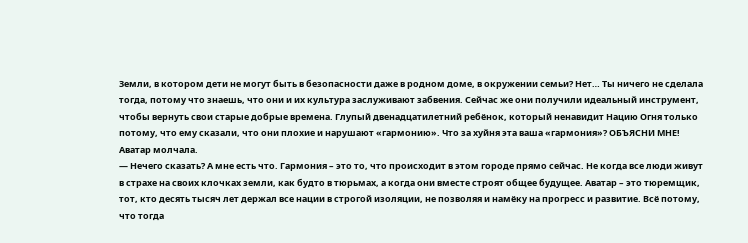Земли, в котором дети не могут быть в безопасности даже в родном доме, в окружении семьи? Нет… Ты ничего не сделала тогда, потому что знаешь, что они и их культура заслуживают забвения. Сейчас же они получили идеальный инструмент, чтобы вернуть свои старые добрые времена. Глупый двенадцатилетний ребёнок, который ненавидит Нацию Огня только потому, что ему сказали, что они плохие и нарушают «гармонию». Что за хуйня эта ваша «гармония»? ОБЪЯСНИ МНЕ!
Аватар молчала.
— Нечего сказать? А мне есть что. Гармония – это то, что происходит в этом городе прямо сейчас. Не когда все люди живут в страхе на своих клочках земли, как будто в тюрьмах, а когда они вместе строят общее будущее. Аватар – это тюремщик, тот, кто десять тысяч лет держал все нации в строгой изоляции, не позволяя и намёку на прогресс и развитие. Всё потому, что тогда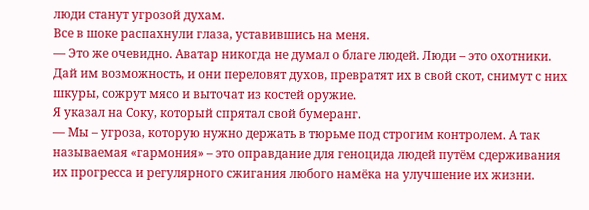люди станут угрозой духам.
Все в шоке распахнули глаза, уставившись на меня.
— Это же очевидно. Аватар никогда не думал о благе людей. Люди – это охотники. Дай им возможность, и они переловят духов, превратят их в свой скот, снимут с них шкуры, сожрут мясо и выточат из костей оружие.
Я указал на Соку, который спрятал свой бумеранг.
— Мы – угроза, которую нужно держать в тюрьме под строгим контролем. А так называемая «гармония» – это оправдание для геноцида людей путём сдерживания их прогресса и регулярного сжигания любого намёка на улучшение их жизни.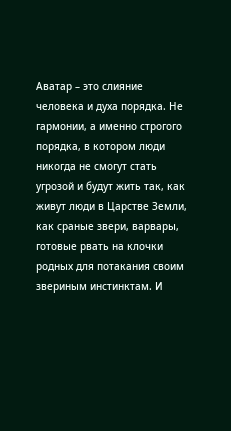Аватар – это слияние человека и духа порядка. Не гармонии, а именно строгого порядка, в котором люди никогда не смогут стать угрозой и будут жить так, как живут люди в Царстве Земли, как сраные звери, варвары, готовые рвать на клочки родных для потакания своим звериным инстинктам. И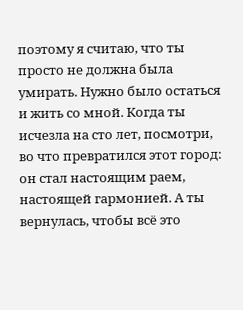поэтому я считаю, что ты просто не должна была умирать. Нужно было остаться и жить со мной. Когда ты исчезла на сто лет, посмотри, во что превратился этот город: он стал настоящим раем, настоящей гармонией. А ты вернулась, чтобы всё это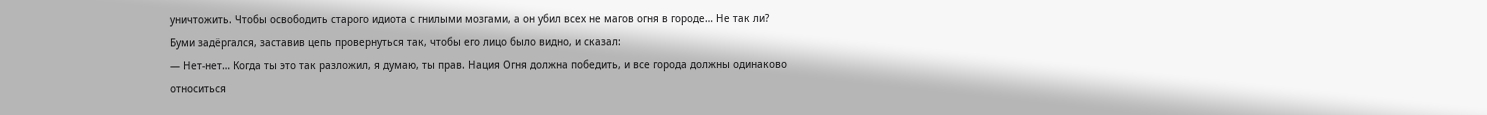уничтожить. Чтобы освободить старого идиота с гнилыми мозгами, а он убил всех не магов огня в городе… Не так ли?
Буми задёргался, заставив цепь провернуться так, чтобы его лицо было видно, и сказал:
— Нет-нет… Когда ты это так разложил, я думаю, ты прав. Нация Огня должна победить, и все города должны одинаково относиться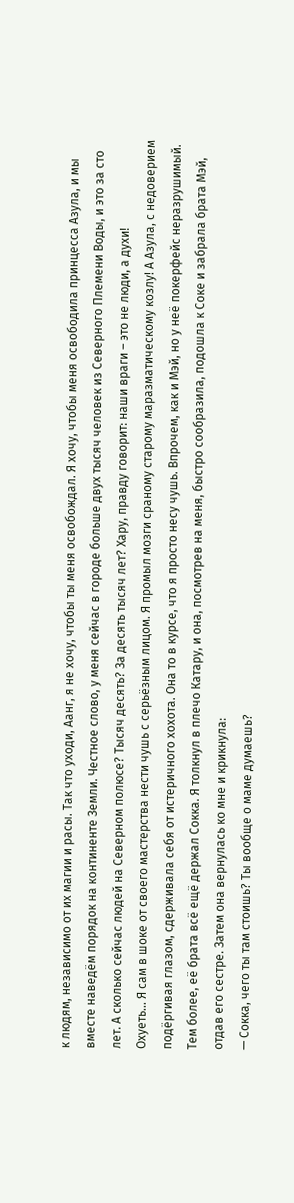к людям, независимо от их магии и расы. Так что уходи, Аанг, я не хочу, чтобы ты меня освобождал. Я хочу, чтобы меня освободила принцесса Азула, и мы вместе наведём порядок на континенте Земли. Честное слово, у меня сейчас в городе больше двух тысяч человек из Северного Племени Воды, и это за сто лет. А сколько сейчас людей на Северном полюсе? Тысяч десять? За десять тысяч лет? Хару, правду говорит: наши враги – это не люди, а духи!
Охуеть… Я сам в шоке от своего мастерства нести чушь с серьёзным лицом. Я промыл мозги сраному старому маразматическому козлу! А Азула, с недоверием подёргивая глазом, сдерживала себя от истеричного хохота. Она то в курсе, что я просто несу чушь. Впрочем, как и Мэй, но у неё покерфейс неразрушимый. Тем более, её брата всё ещё держал Сокка. Я толкнул в плечо Катару, и она, посмотрев на меня, быстро сообразила, подошла к Соке и забрала брата Мэй, отдав его сестре. Затем она вернулась ко мне и крикнула:
— Сокка, чего ты там стоишь? Ты вообще о маме думаешь?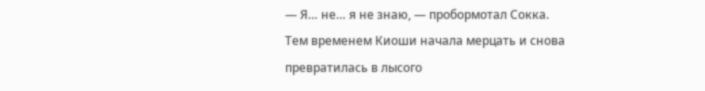— Я… не… я не знаю, — пробормотал Сокка.
Тем временем Киоши начала мерцать и снова превратилась в лысого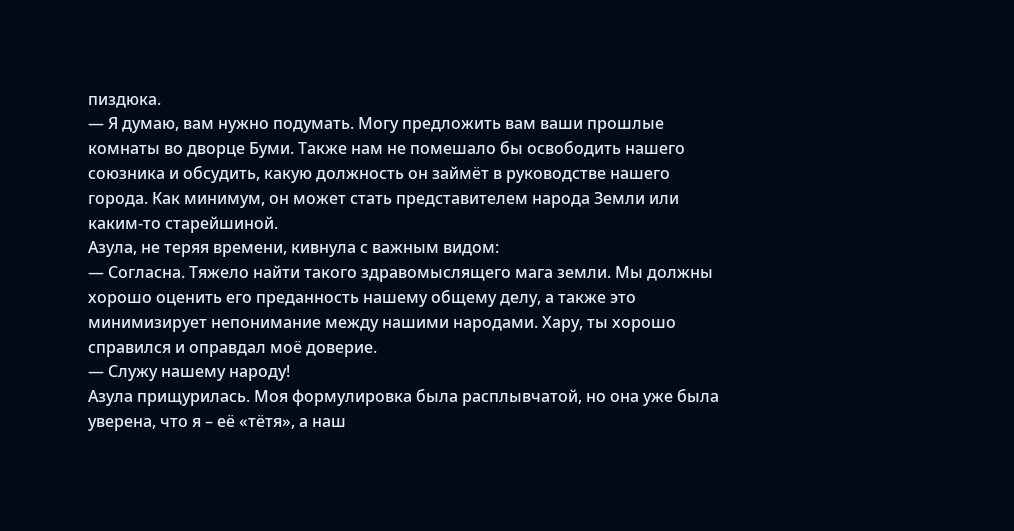пиздюка.
— Я думаю, вам нужно подумать. Могу предложить вам ваши прошлые комнаты во дворце Буми. Также нам не помешало бы освободить нашего союзника и обсудить, какую должность он займёт в руководстве нашего города. Как минимум, он может стать представителем народа Земли или каким-то старейшиной.
Азула, не теряя времени, кивнула с важным видом:
— Согласна. Тяжело найти такого здравомыслящего мага земли. Мы должны хорошо оценить его преданность нашему общему делу, а также это минимизирует непонимание между нашими народами. Хару, ты хорошо справился и оправдал моё доверие.
— Служу нашему народу!
Азула прищурилась. Моя формулировка была расплывчатой, но она уже была уверена, что я – её «тётя», а наш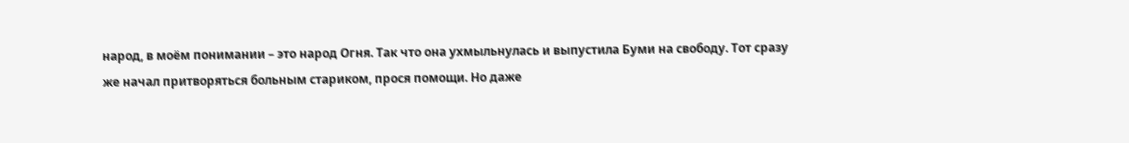народ, в моём понимании – это народ Огня. Так что она ухмыльнулась и выпустила Буми на свободу. Тот сразу же начал притворяться больным стариком, прося помощи. Но даже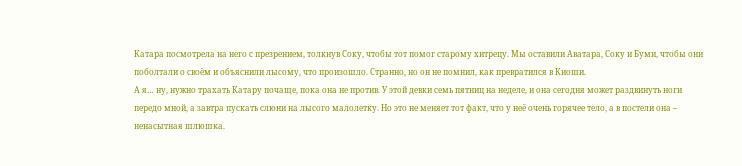Катара посмотрела на него с презрением, толкнув Соку, чтобы тот помог старому хитрецу. Мы оставили Аватара, Соку и Буми, чтобы они поболтали о своём и объяснили лысому, что произошло. Странно, но он не помнил, как превратился в Киоши.
А я… ну, нужно трахать Катару почаще, пока она не против. У этой девки семь пятниц на неделе, и она сегодня может раздвинуть ноги передо мной, а завтра пускать слюни на лысого малолетку. Но это не меняет тот факт, что у неё очень горячее тело, а в постели она – ненасытная шлюшка.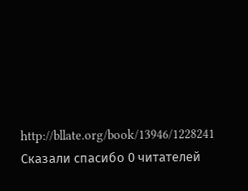http://bllate.org/book/13946/1228241
Сказали спасибо 0 читателей